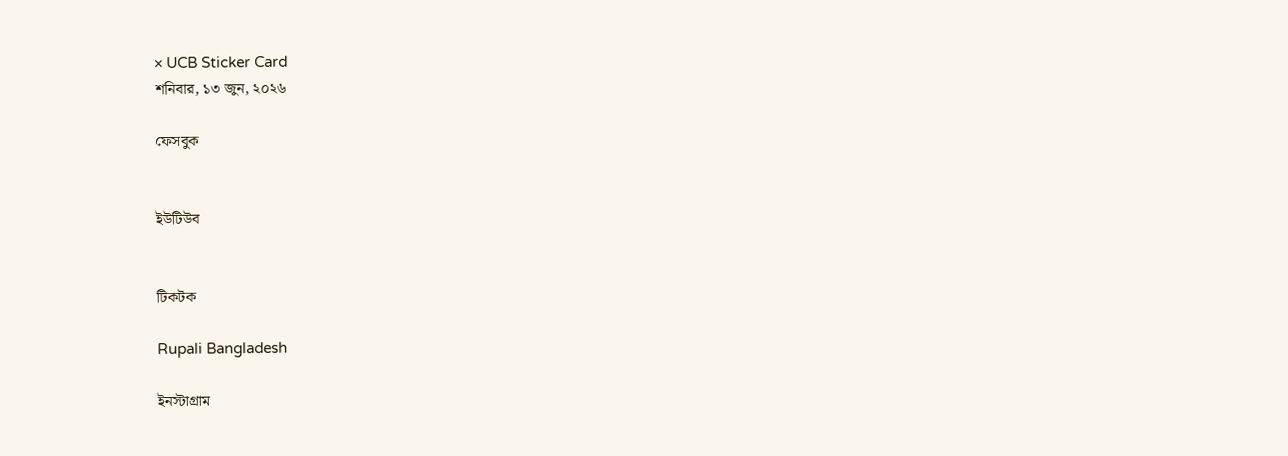× UCB Sticker Card
শনিবার, ১৩ জুন, ২০২৬

ফেসবুক


ইউটিউব


টিকটক

Rupali Bangladesh

ইনস্টাগ্রাম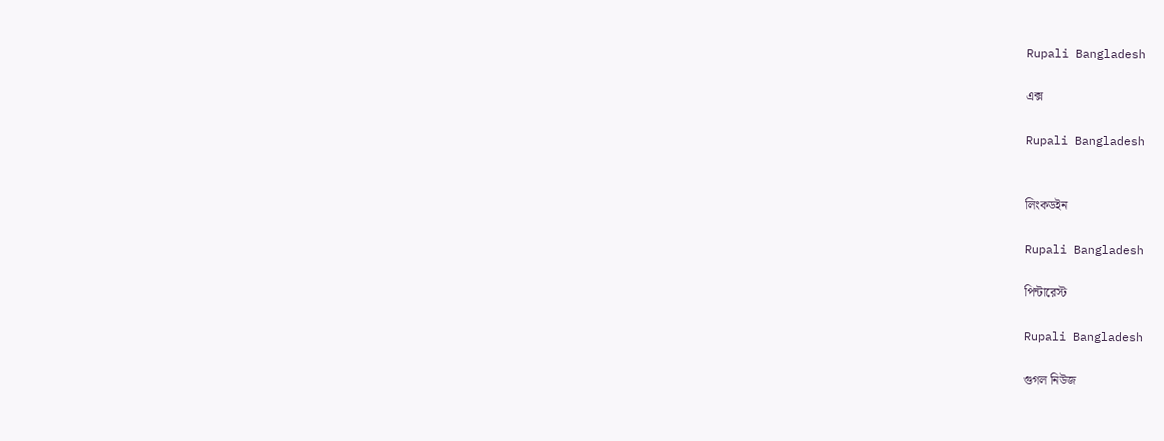Rupali Bangladesh

এক্স

Rupali Bangladesh


লিংকডইন

Rupali Bangladesh

পিন্টারেস্ট

Rupali Bangladesh

গুগল নিউজ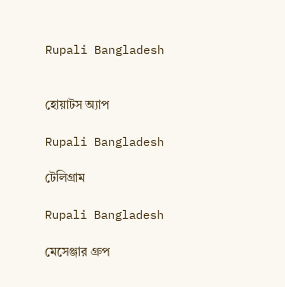Rupali Bangladesh


হোয়াটস অ্যাপ

Rupali Bangladesh

টেলিগ্রাম

Rupali Bangladesh

মেসেঞ্জার গ্রুপ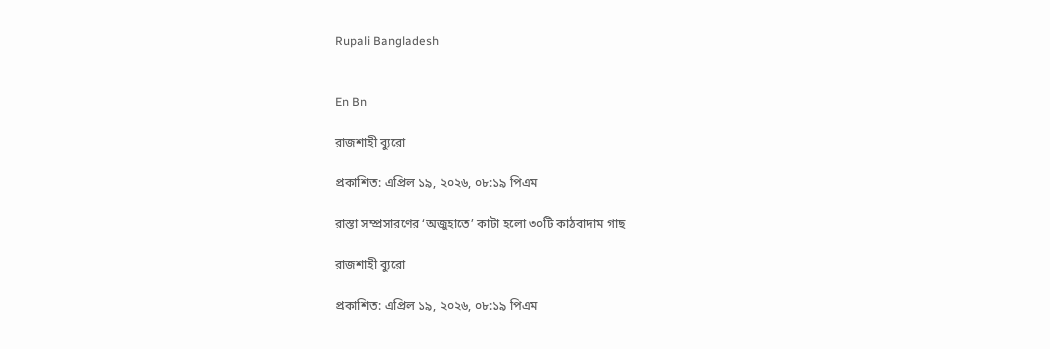Rupali Bangladesh


En Bn

রাজশাহী ব্যুরো

প্রকাশিত: এপ্রিল ১৯, ২০২৬, ০৮:১৯ পিএম

রাস্তা সম্প্রসারণের ‘অজুহাতে’ কাটা হলো ৩০টি কাঠবাদাম গাছ

রাজশাহী ব্যুরো

প্রকাশিত: এপ্রিল ১৯, ২০২৬, ০৮:১৯ পিএম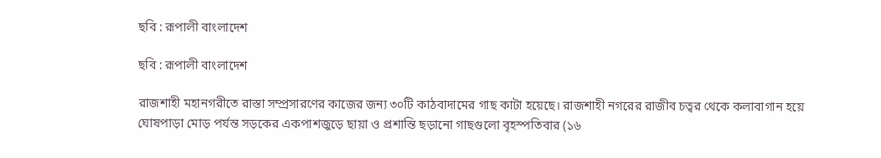ছবি : রূপালী বাংলাদেশ

ছবি : রূপালী বাংলাদেশ

রাজশাহী মহানগরীতে রাস্তা সম্প্রসারণের কাজের জন্য ৩০টি কাঠবাদামের গাছ কাটা হয়েছে। রাজশাহী নগরের রাজীব চত্বর থেকে কলাবাগান হয়ে ঘোষপাড়া মোড় পর্যন্ত সড়কের একপাশজুড়ে ছায়া ও প্রশান্তি ছড়ানো গাছগুলো বৃহস্পতিবার (১৬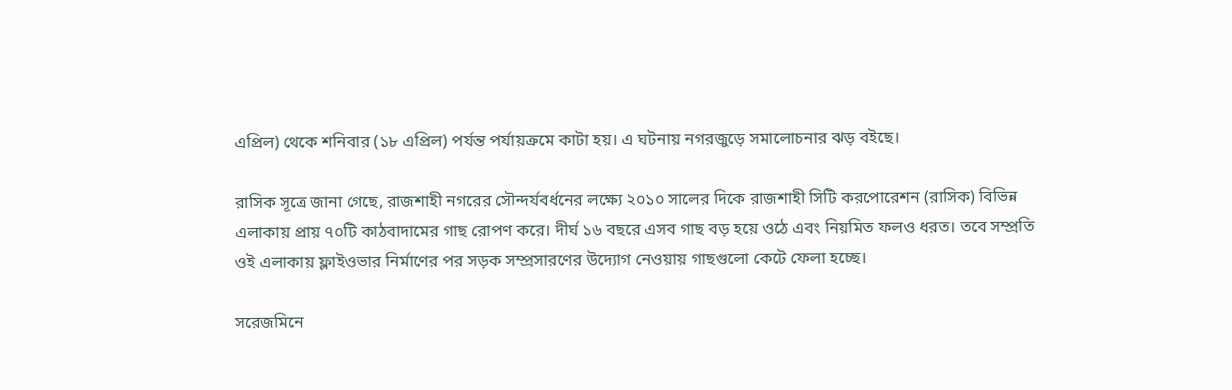এপ্রিল) থেকে শনিবার (১৮ এপ্রিল) পর্যন্ত পর্যায়ক্রমে কাটা হয়। এ ঘটনায় নগরজুড়ে সমালোচনার ঝড় বইছে।

রাসিক সূত্রে জানা গেছে, রাজশাহী নগরের সৌন্দর্যবর্ধনের লক্ষ্যে ২০১০ সালের দিকে রাজশাহী সিটি করপোরেশন (রাসিক) বিভিন্ন এলাকায় প্রায় ৭০টি কাঠবাদামের গাছ রোপণ করে। দীর্ঘ ১৬ বছরে এসব গাছ বড় হয়ে ওঠে এবং নিয়মিত ফলও ধরত। তবে সম্প্রতি ওই এলাকায় ফ্লাইওভার নির্মাণের পর সড়ক সম্প্রসারণের উদ্যোগ নেওয়ায় গাছগুলো কেটে ফেলা হচ্ছে।

সরেজমিনে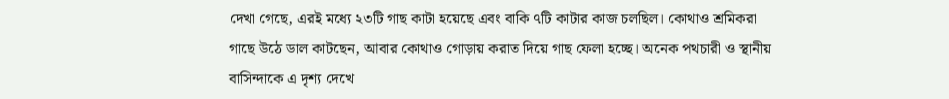দেখা গেছে, এরই মধ্যে ২৩টি গাছ কাটা হয়েছে এবং বাকি ৭টি কাটার কাজ চলছিল। কোথাও শ্রমিকরা গাছে উঠে ডাল কাটছেন, আবার কোথাও গোড়ায় করাত দিয়ে গাছ ফেলা হচ্ছে। অনেক পথচারী ও স্থানীয় বাসিন্দাকে এ দৃশ্য দেখে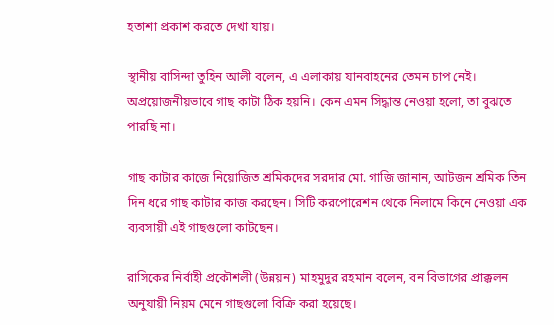হতাশা প্রকাশ করতে দেখা যায়।

স্থানীয় বাসিন্দা তুহিন আলী বলেন, এ এলাকায় যানবাহনের তেমন চাপ নেই। অপ্রয়োজনীয়ভাবে গাছ কাটা ঠিক হয়নি। কেন এমন সিদ্ধান্ত নেওয়া হলো, তা বুঝতে পারছি না।

গাছ কাটার কাজে নিয়োজিত শ্রমিকদের সরদার মো. গাজি জানান, আটজন শ্রমিক তিন দিন ধরে গাছ কাটার কাজ করছেন। সিটি করপোরেশন থেকে নিলামে কিনে নেওয়া এক ব্যবসায়ী এই গাছগুলো কাটছেন।

রাসিকের নির্বাহী প্রকৌশলী (উন্নয়ন) মাহমুদুর রহমান বলেন, বন বিভাগের প্রাক্কলন অনুযায়ী নিয়ম মেনে গাছগুলো বিক্রি করা হয়েছে।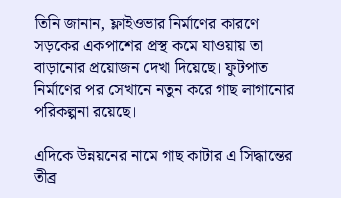তিনি জানান, ফ্লাইওভার নির্মাণের কারণে সড়কের একপাশের প্রস্থ কমে যাওয়ায় তা বাড়ানোর প্রয়োজন দেখা দিয়েছে। ফুটপাত নির্মাণের পর সেখানে নতুন করে গাছ লাগানোর পরিকল্পনা রয়েছে।

এদিকে উন্নয়নের নামে গাছ কাটার এ সিদ্ধান্তের তীব্র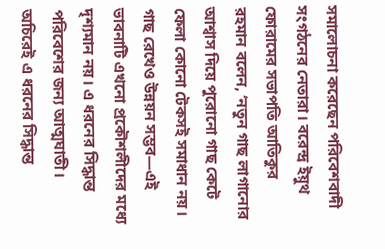সমালোচনা করেছেন পরিবেশবাদী সংগঠনের নেতারা। বরেন্দ্র ইয়ুথ ফোরামের সভাপতি আতিকুর রহমান বলেন, ‘নতুন গাছ লাগানোর আশ্বাস দিয়ে পুরোনো গাছ কেটে ফেলা কোনো টেকসই সমাধান নয়। গাছ রেখেও উন্নয়ন সম্ভব—এই ভাবনাটি এখনো প্রকৌশলীদের মধ্যে দৃশ্যমান নয়। এ ধরনের সিদ্ধান্ত পরিবেশের জন্য আত্মঘাতী। অচিরেই এ ধরনের সিদ্ধান্ত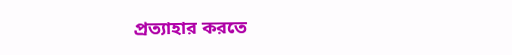প্রত্যাহার করতে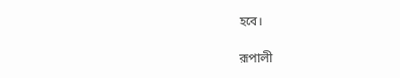হবে।

রূপালী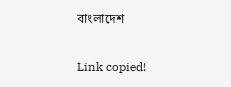বাংলাদেশ

Link copied!